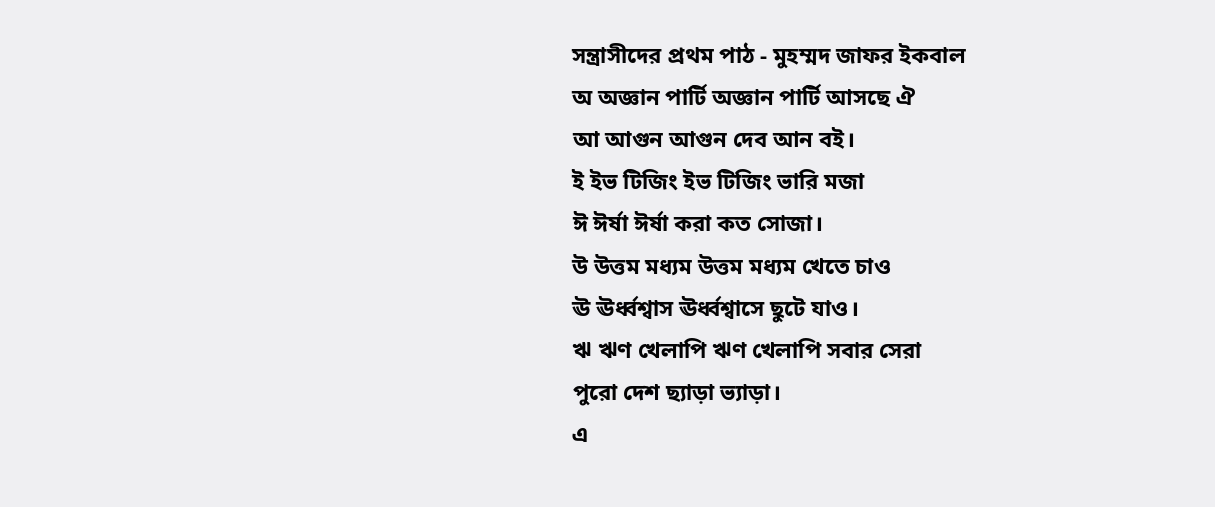সন্ত্রাসীদের প্রথম পাঠ - মুহম্মদ জাফর ইকবাল
অ অজ্ঞান পার্টি অজ্ঞান পার্টি আসছে ঐ
আ আগুন আগুন দেব আন বই।
ই ইভ টিজিং ইভ টিজিং ভারি মজা
ঈ ঈর্ষা ঈর্ষা করা কত সোজা।
উ উত্তম মধ্যম উত্তম মধ্যম খেতে চাও
ঊ ঊর্ধ্বশ্বাস ঊর্ধ্বশ্বাসে ছুটে যাও।
ঋ ঋণ খেলাপি ঋণ খেলাপি সবার সেরা
পুরো দেশ ছ্যাড়া ভ্যাড়া।
এ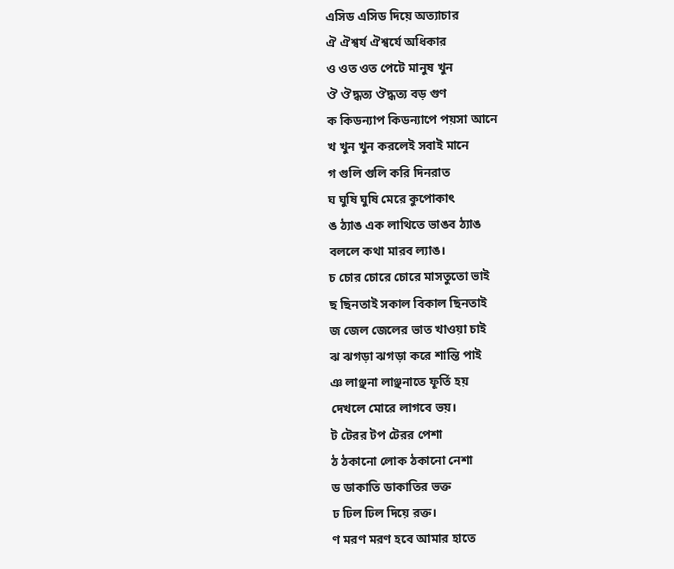এসিড এসিড দিয়ে অত্যাচার
ঐ ঐশ্বর্য ঐশ্বর্যে অধিকার
ও ওত ওত পেটে মানুষ খুন
ঔ ঔদ্ধত্য ঔদ্ধত্য বড় গুণ
ক কিডন্যাপ কিডন্যাপে পয়সা আনে
খ খুন খুন করলেই সবাই মানে
গ গুলি গুলি করি দিনরাত
ঘ ঘুষি ঘুষি মেরে কুপোকাৎ
ঙ ঠ্যাঙ এক লাথিতে ভাঙব ঠ্যাঙ
বললে কথা মারব ল্যাঙ।
চ চোর চোরে চোরে মাসতুতো ভাই
ছ ছিনতাই সকাল বিকাল ছিনতাই
জ জেল জেলের ভাত খাওয়া চাই
ঝ ঝগড়া ঝগড়া করে শান্তি পাই
ঞ লাঞ্ছনা লাঞ্ছনাতে ফূর্তি হয়
দেখলে মোরে লাগবে ভয়।
ট টেরর টপ টেরর পেশা
ঠ ঠকানো লোক ঠকানো নেশা
ড ডাকাতি ডাকাতির ভক্ত
ঢ ঢিল ঢিল দিয়ে রক্ত।
ণ মরণ মরণ হবে আমার হাতে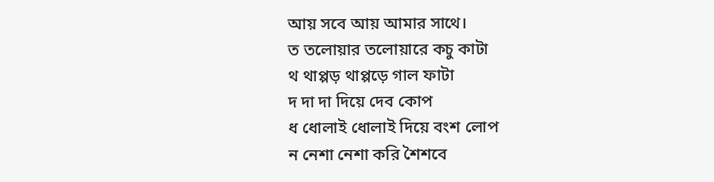আয় সবে আয় আমার সাথে।
ত তলোয়ার তলোয়ারে কচু কাটা
থ থাপ্পড় থাপ্পড়ে গাল ফাটা
দ দা দা দিয়ে দেব কোপ
ধ ধোলাই ধোলাই দিয়ে বংশ লোপ
ন নেশা নেশা করি শৈশবে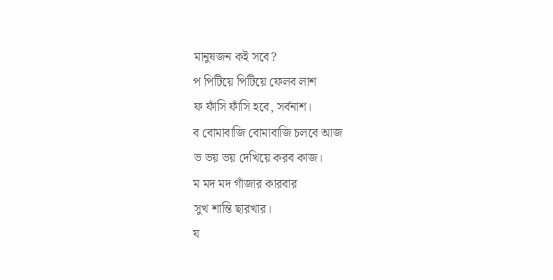মানুষজন কই সবে?
প পিটিয়ে পিটিয়ে ফেলব লাশ
ফ ফাঁসি ফাঁসি হবে, সর্বনাশ।
ব বোমাবাজি বোমাবাজি চলবে আজ
ভ ভয় ভয় দেখিয়ে করব কাজ।
ম মদ মদ গাঁজার কারবার
সুখ শান্তি ছারখার।
য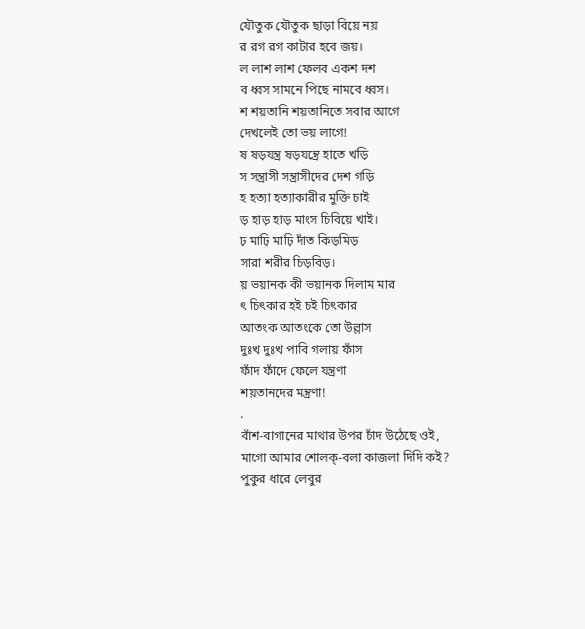যৌতুক যৌতুক ছাড়া বিয়ে নয়
র রগ রগ কাটার হবে জয়।
ল লাশ লাশ ফেলব একশ দশ
ব ধ্বস সামনে পিছে নামবে ধ্বস।
শ শয়তানি শয়তানিতে সবার আগে
দেখলেই তো ভয় লাগে!
ষ ষড়যন্ত্র ষড়যন্ত্রে হাতে খড়ি
স সন্ত্রাসী সন্ত্রাসীদের দেশ গড়ি
হ হত্যা হত্যাকারীর মুক্তি চাই
ড় হাড় হাড় মাংস চিবিয়ে খাই।
ঢ় মাঢ়ি মাঢ়ি দাঁত কিড়মিড়
সারা শরীর চিড়বিড়।
য় ভয়ানক কী ভয়ানক দিলাম মার
ৎ চিৎকার হই চই চিৎকার
আতংক আতংকে তো উল্লাস
দুঃখ দুঃখ পাবি গলায় ফাঁস
ফাঁদ ফাঁদে ফেলে যন্ত্রণা
শয়তানদের মন্ত্রণা!
.
বাঁশ-বাগানের মাথার উপর চাঁদ উঠেছে ওই,
মাগো আমার শোলক্-বলা কাজলা দিদি কই?
পুকুর ধারে লেবুর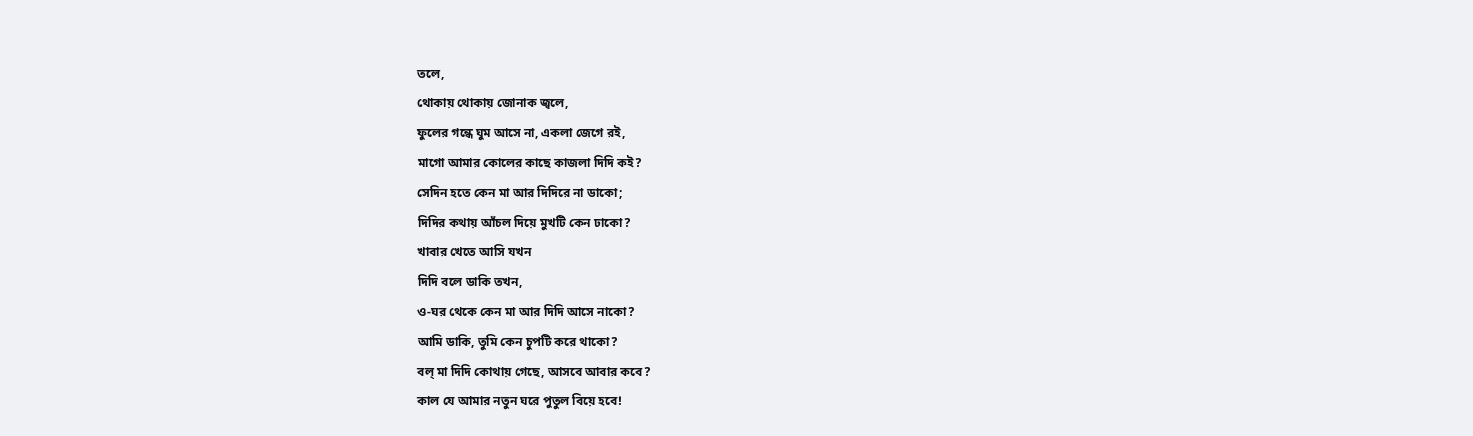তলে,
থোকায় থোকায় জোনাক জ্বলে,
ফুলের গন্ধে ঘুম আসে না, একলা জেগে রই,
মাগো আমার কোলের কাছে কাজলা দিদি কই?
সেদিন হতে কেন মা আর দিদিরে না ডাকো;
দিদির কথায় আঁচল দিয়ে মুখটি কেন ঢাকো?
খাবার খেতে আসি যখন
দিদি বলে ডাকি তখন,
ও-ঘর থেকে কেন মা আর দিদি আসে নাকো?
আমি ডাকি, তুমি কেন চুপটি করে থাকো?
বল্ মা দিদি কোথায় গেছে, আসবে আবার কবে?
কাল যে আমার নতুন ঘরে পুতুল বিয়ে হবে!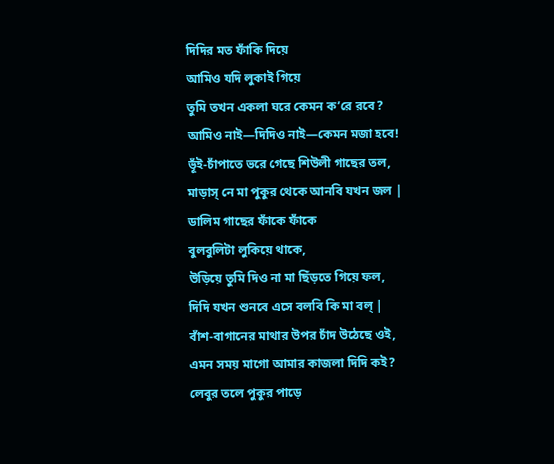দিদির মত ফাঁকি দিয়ে
আমিও যদি লুকাই গিয়ে
তুমি তখন একলা ঘরে কেমন ক’রে রবে?
আমিও নাই—দিদিও নাই—কেমন মজা হবে!
ভূঁই-চাঁপাতে ভরে গেছে শিউলী গাছের তল,
মাড়াস্ নে মা পুকুর থেকে আনবি যখন জল |
ডালিম গাছের ফাঁকে ফাঁকে
বুলবুলিটা লুকিয়ে থাকে,
উড়িয়ে তুমি দিও না মা ছিঁড়তে গিয়ে ফল,
দিদি যখন শুনবে এসে বলবি কি মা বল্ |
বাঁশ-বাগানের মাথার উপর চাঁদ উঠেছে ওই,
এমন সময় মাগো আমার কাজলা দিদি কই?
লেবুর তলে পুকুর পাড়ে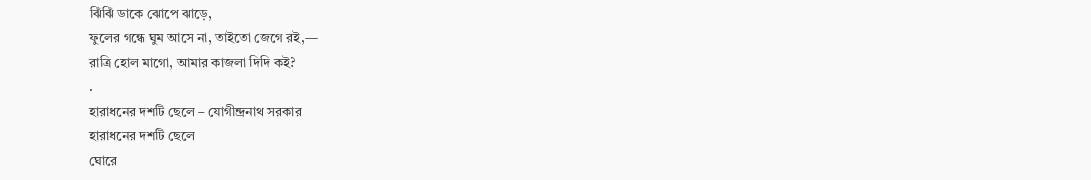ঝিঁঝিঁ ডাকে ঝোপে ঝাড়ে,
ফুলের গন্ধে ঘুম আসে না, তাইতো জেগে রই,—
রাত্রি হোল মাগো, আমার কাজলা দিদি কই?
.
হারাধনের দশটি ছেলে – যোগীন্দ্রনাথ সরকার
হারাধনের দশটি ছেলে
ঘোরে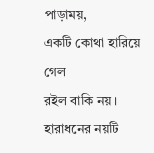পাড়াময়,
একটি কোথা হারিয়ে গেল
রইল বাকি নয়।
হারাধনের নয়টি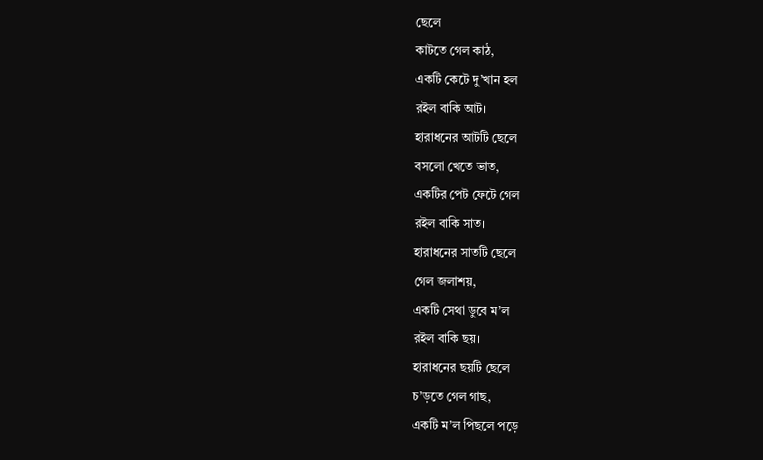ছেলে
কাটতে গেল কাঠ,
একটি কেটে দু’খান হল
রইল বাকি আট।
হারাধনের আটটি ছেলে
বসলো খেতে ভাত,
একটির পেট ফেটে গেল
রইল বাকি সাত।
হারাধনের সাতটি ছেলে
গেল জলাশয়,
একটি সেথা ডুবে ম’ল
রইল বাকি ছয়।
হারাধনের ছয়টি ছেলে
চ’ড়তে গেল গাছ,
একটি ম’ল পিছলে পড়ে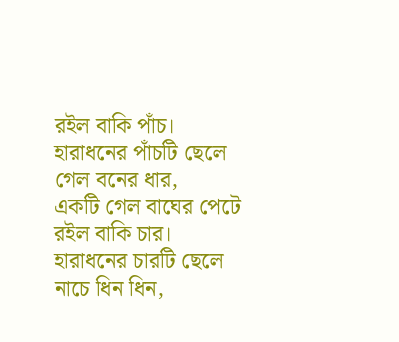রইল বাকি পাঁচ।
হারাধনের পাঁচটি ছেলে
গেল বনের ধার,
একটি গেল বাঘের পেটে
রইল বাকি চার।
হারাধনের চারটি ছেলে
নাচে ধিন ধিন,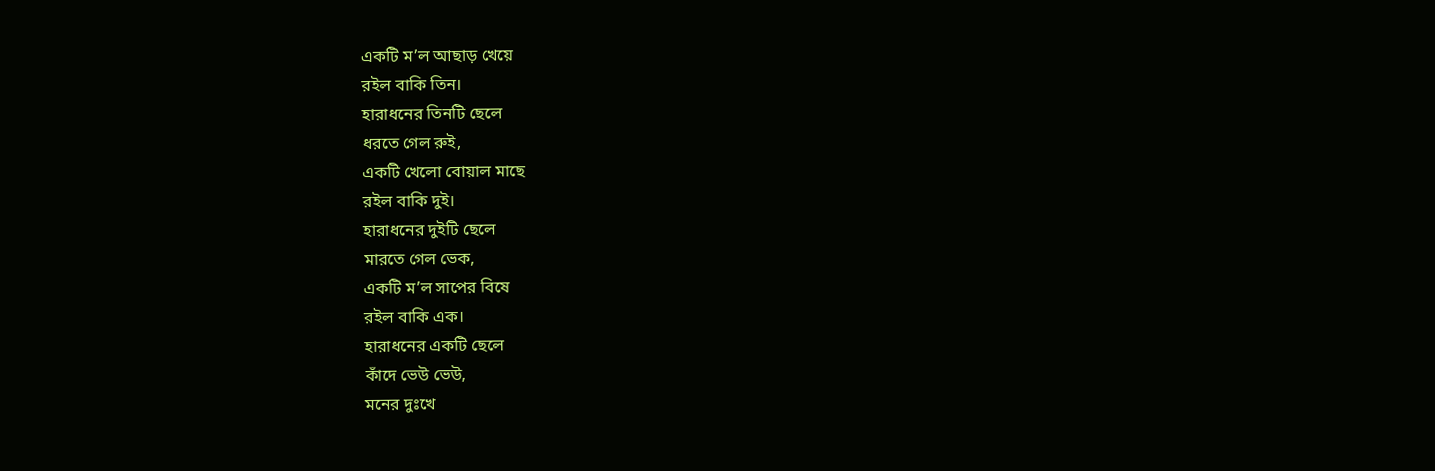একটি ম’ল আছাড় খেয়ে
রইল বাকি তিন।
হারাধনের তিনটি ছেলে
ধরতে গেল রুই,
একটি খেলো বোয়াল মাছে
রইল বাকি দুই।
হারাধনের দুইটি ছেলে
মারতে গেল ভেক,
একটি ম’ল সাপের বিষে
রইল বাকি এক।
হারাধনের একটি ছেলে
কাঁদে ভেউ ভেউ,
মনের দুঃখে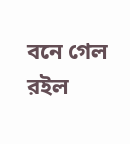বনে গেল
রইল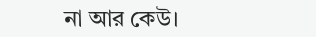না আর কেউ।